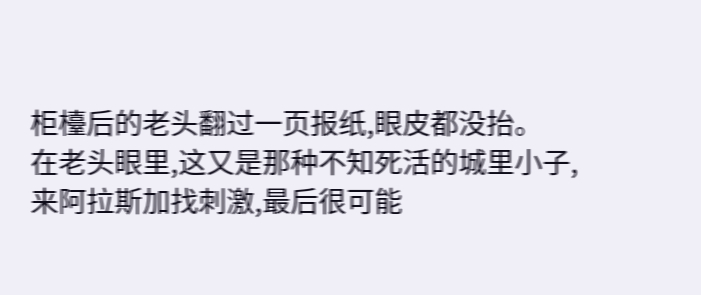柜檯后的老头翻过一页报纸,眼皮都没抬。
在老头眼里,这又是那种不知死活的城里小子,来阿拉斯加找刺激,最后很可能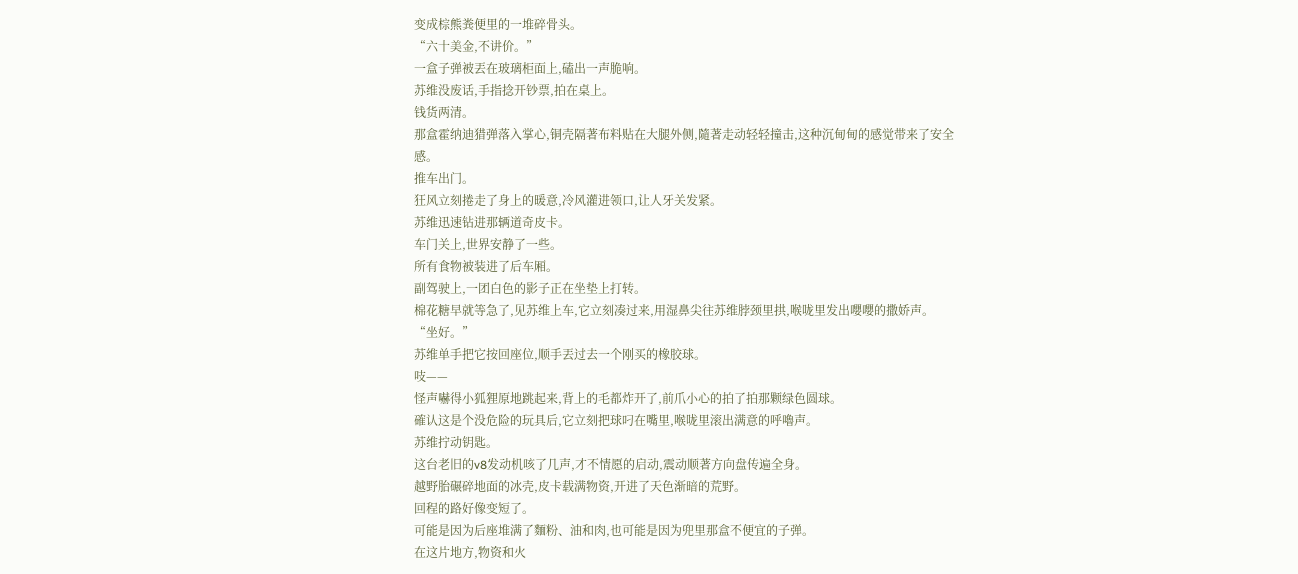变成棕熊粪便里的一堆碎骨头。
“六十美金,不讲价。”
一盒子弹被丟在玻璃柜面上,磕出一声脆响。
苏维没废话,手指捻开钞票,拍在桌上。
钱货两清。
那盒霍纳迪猎弹落入掌心,铜壳隔著布料贴在大腿外侧,隨著走动轻轻撞击,这种沉甸甸的感觉带来了安全感。
推车出门。
狂风立刻捲走了身上的暖意,冷风灌进领口,让人牙关发紧。
苏维迅速钻进那辆道奇皮卡。
车门关上,世界安静了一些。
所有食物被装进了后车厢。
副驾驶上,一团白色的影子正在坐垫上打转。
棉花糖早就等急了,见苏维上车,它立刻凑过来,用湿鼻尖往苏维脖颈里拱,喉咙里发出嚶嚶的撒娇声。
“坐好。”
苏维单手把它按回座位,顺手丟过去一个刚买的橡胶球。
吱——
怪声嚇得小狐狸原地跳起来,背上的毛都炸开了,前爪小心的拍了拍那颗绿色圆球。
確认这是个没危险的玩具后,它立刻把球叼在嘴里,喉咙里滚出满意的呼嚕声。
苏维拧动钥匙。
这台老旧的v8发动机咳了几声,才不情愿的启动,震动顺著方向盘传遍全身。
越野胎碾碎地面的冰壳,皮卡载满物资,开进了天色渐暗的荒野。
回程的路好像变短了。
可能是因为后座堆满了麵粉、油和肉,也可能是因为兜里那盒不便宜的子弹。
在这片地方,物资和火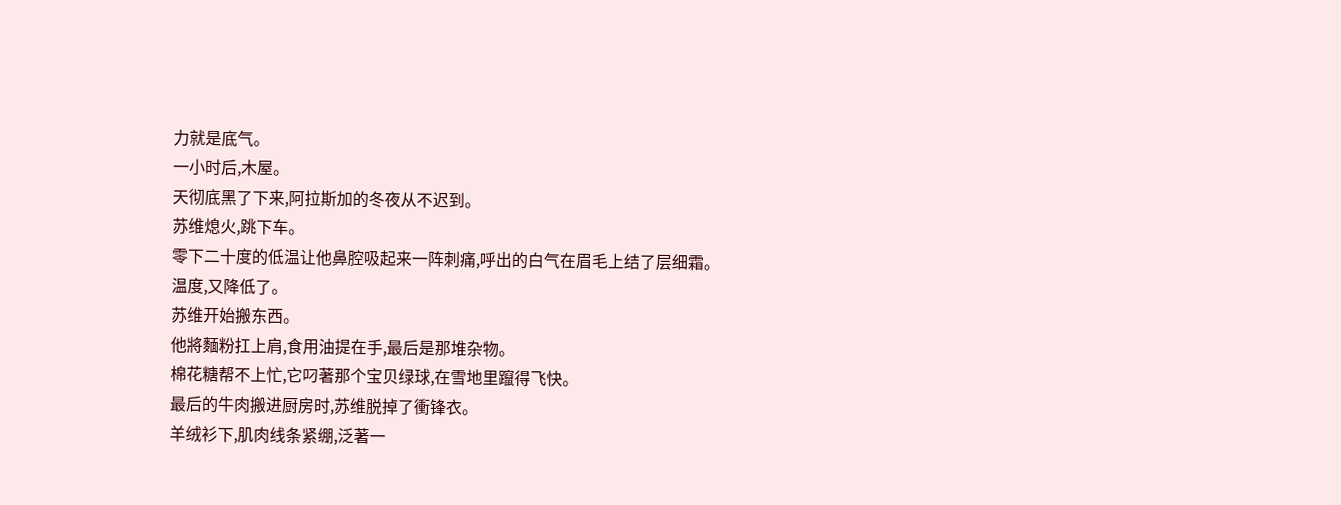力就是底气。
一小时后,木屋。
天彻底黑了下来,阿拉斯加的冬夜从不迟到。
苏维熄火,跳下车。
零下二十度的低温让他鼻腔吸起来一阵刺痛,呼出的白气在眉毛上结了层细霜。
温度,又降低了。
苏维开始搬东西。
他將麵粉扛上肩,食用油提在手,最后是那堆杂物。
棉花糖帮不上忙,它叼著那个宝贝绿球,在雪地里躥得飞快。
最后的牛肉搬进厨房时,苏维脱掉了衝锋衣。
羊绒衫下,肌肉线条紧绷,泛著一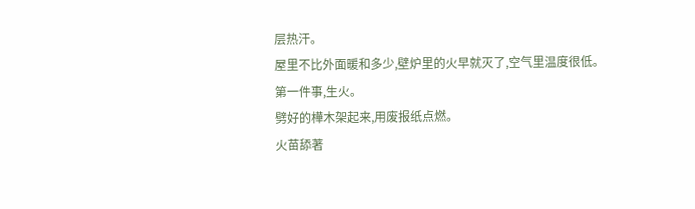层热汗。
屋里不比外面暖和多少,壁炉里的火早就灭了,空气里温度很低。
第一件事,生火。
劈好的樺木架起来,用废报纸点燃。
火苗舔著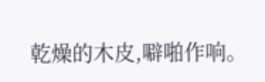乾燥的木皮,噼啪作响。